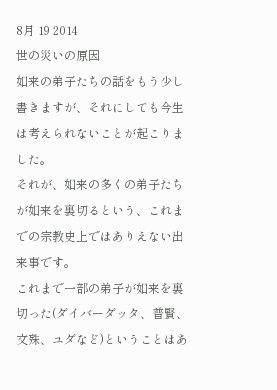8月 19 2014
世の災いの原因
如来の弟子たちの話をもう少し書きますが、それにしても今生は考えられないことが起こりました。
それが、如来の多くの弟子たちが如来を裏切るという、これまでの宗教史上ではありえない出来事です。
これまで一部の弟子が如来を裏切った(ダイバーダッタ、普賢、文殊、ユダなど)ということはあ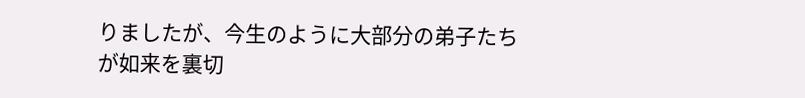りましたが、今生のように大部分の弟子たちが如来を裏切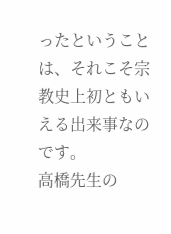ったということは、それこそ宗教史上初ともいえる出来事なのです。
高橋先生の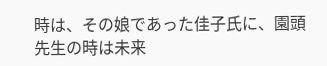時は、その娘であった佳子氏に、園頭先生の時は未来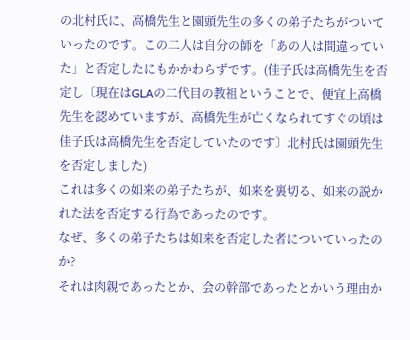の北村氏に、高橋先生と園頭先生の多くの弟子たちがついていったのです。この二人は自分の師を「あの人は間違っていた」と否定したにもかかわらずです。(佳子氏は高橋先生を否定し〔現在はGLAの二代目の教祖ということで、便宜上高橋先生を認めていますが、高橋先生が亡くなられてすぐの頃は佳子氏は高橋先生を否定していたのです〕北村氏は園頭先生を否定しました)
これは多くの如来の弟子たちが、如来を裏切る、如来の説かれた法を否定する行為であったのです。
なぜ、多くの弟子たちは如来を否定した者についていったのか?
それは肉親であったとか、会の幹部であったとかいう理由か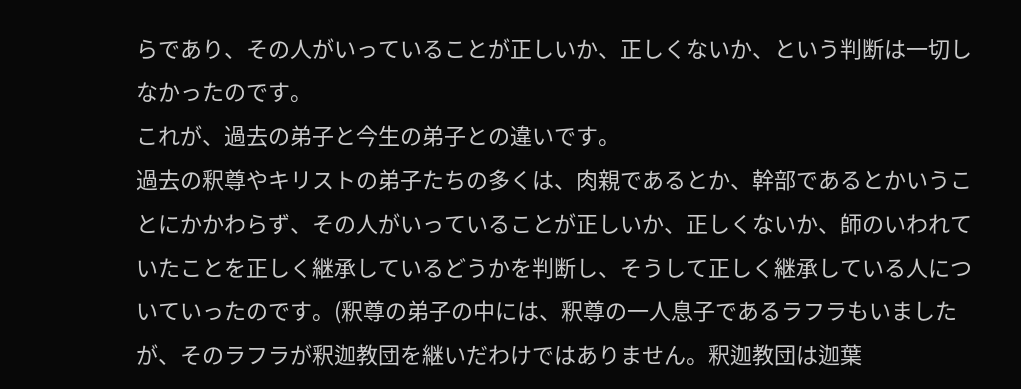らであり、その人がいっていることが正しいか、正しくないか、という判断は一切しなかったのです。
これが、過去の弟子と今生の弟子との違いです。
過去の釈尊やキリストの弟子たちの多くは、肉親であるとか、幹部であるとかいうことにかかわらず、その人がいっていることが正しいか、正しくないか、師のいわれていたことを正しく継承しているどうかを判断し、そうして正しく継承している人についていったのです。(釈尊の弟子の中には、釈尊の一人息子であるラフラもいましたが、そのラフラが釈迦教団を継いだわけではありません。釈迦教団は迦葉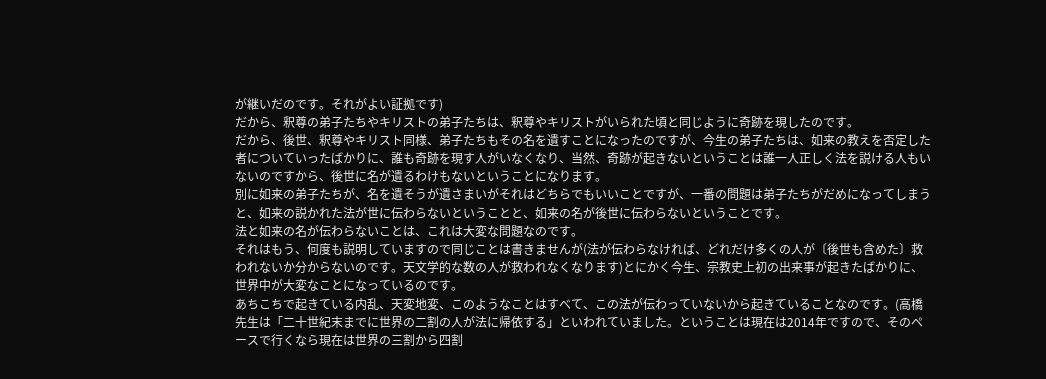が継いだのです。それがよい証拠です)
だから、釈尊の弟子たちやキリストの弟子たちは、釈尊やキリストがいられた頃と同じように奇跡を現したのです。
だから、後世、釈尊やキリスト同様、弟子たちもその名を遺すことになったのですが、今生の弟子たちは、如来の教えを否定した者についていったばかりに、誰も奇跡を現す人がいなくなり、当然、奇跡が起きないということは誰一人正しく法を説ける人もいないのですから、後世に名が遺るわけもないということになります。
別に如来の弟子たちが、名を遺そうが遺さまいがそれはどちらでもいいことですが、一番の問題は弟子たちがだめになってしまうと、如来の説かれた法が世に伝わらないということと、如来の名が後世に伝わらないということです。
法と如来の名が伝わらないことは、これは大変な問題なのです。
それはもう、何度も説明していますので同じことは書きませんが(法が伝わらなければ、どれだけ多くの人が〔後世も含めた〕救われないか分からないのです。天文学的な数の人が救われなくなります)とにかく今生、宗教史上初の出来事が起きたばかりに、世界中が大変なことになっているのです。
あちこちで起きている内乱、天変地変、このようなことはすべて、この法が伝わっていないから起きていることなのです。(高橋先生は「二十世紀末までに世界の二割の人が法に帰依する」といわれていました。ということは現在は2014年ですので、そのペースで行くなら現在は世界の三割から四割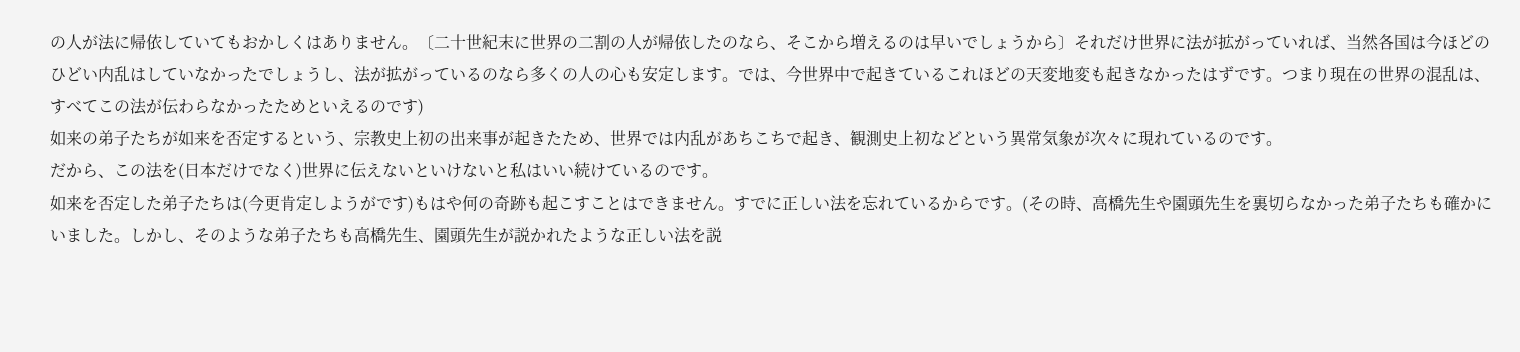の人が法に帰依していてもおかしくはありません。〔二十世紀末に世界の二割の人が帰依したのなら、そこから増えるのは早いでしょうから〕それだけ世界に法が拡がっていれば、当然各国は今ほどのひどい内乱はしていなかったでしょうし、法が拡がっているのなら多くの人の心も安定します。では、今世界中で起きているこれほどの天変地変も起きなかったはずです。つまり現在の世界の混乱は、すべてこの法が伝わらなかったためといえるのです)
如来の弟子たちが如来を否定するという、宗教史上初の出来事が起きたため、世界では内乱があちこちで起き、観測史上初などという異常気象が次々に現れているのです。
だから、この法を(日本だけでなく)世界に伝えないといけないと私はいい続けているのです。
如来を否定した弟子たちは(今更肯定しようがです)もはや何の奇跡も起こすことはできません。すでに正しい法を忘れているからです。(その時、高橋先生や園頭先生を裏切らなかった弟子たちも確かにいました。しかし、そのような弟子たちも高橋先生、園頭先生が説かれたような正しい法を説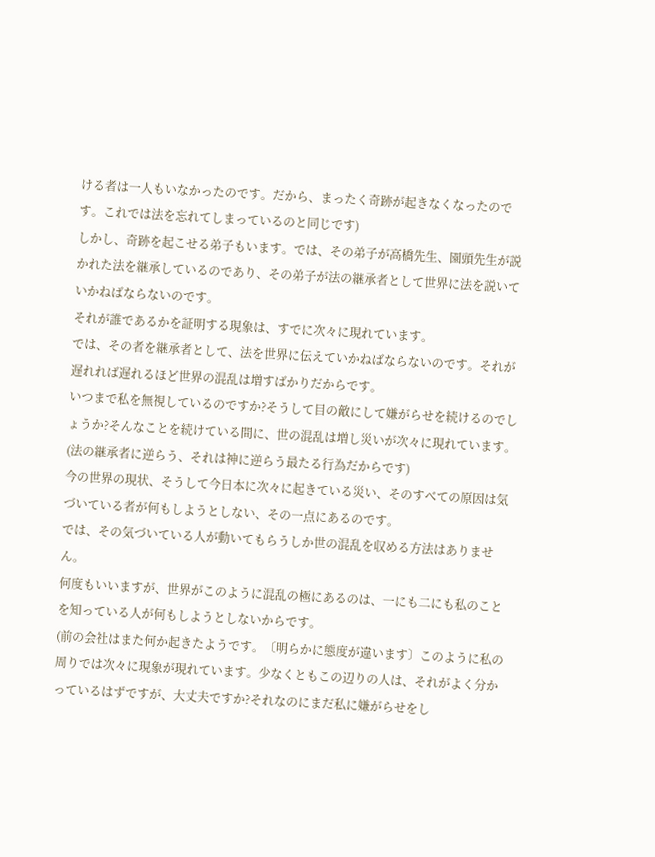ける者は一人もいなかったのです。だから、まったく奇跡が起きなくなったのです。これでは法を忘れてしまっているのと同じです)
しかし、奇跡を起こせる弟子もいます。では、その弟子が高橋先生、園頭先生が説かれた法を継承しているのであり、その弟子が法の継承者として世界に法を説いていかねばならないのです。
それが誰であるかを証明する現象は、すでに次々に現れています。
では、その者を継承者として、法を世界に伝えていかねばならないのです。それが遅れれば遅れるほど世界の混乱は増すばかりだからです。
いつまで私を無視しているのですか?そうして目の敵にして嫌がらせを続けるのでしょうか?そんなことを続けている間に、世の混乱は増し災いが次々に現れています。(法の継承者に逆らう、それは神に逆らう最たる行為だからです)
今の世界の現状、そうして今日本に次々に起きている災い、そのすべての原因は気づいている者が何もしようとしない、その一点にあるのです。
では、その気づいている人が動いてもらうしか世の混乱を収める方法はありません。
何度もいいますが、世界がこのように混乱の極にあるのは、一にも二にも私のことを知っている人が何もしようとしないからです。
(前の会社はまた何か起きたようです。〔明らかに態度が違います〕このように私の周りでは次々に現象が現れています。少なくともこの辺りの人は、それがよく分かっているはずですが、大丈夫ですか?それなのにまだ私に嫌がらせをし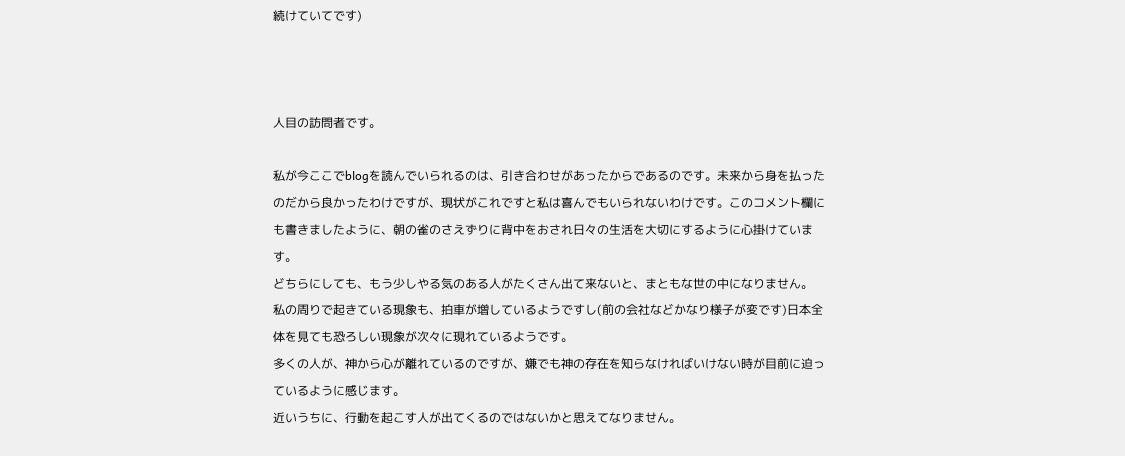続けていてです)



人目の訪問者です。

私が今ここでblogを読んでいられるのは、引き合わせがあったからであるのです。未来から身を払ったのだから良かったわけですが、現状がこれですと私は喜んでもいられないわけです。このコメント欄にも書きましたように、朝の雀のさえずりに背中をおされ日々の生活を大切にするように心掛けています。
どちらにしても、もう少しやる気のある人がたくさん出て来ないと、まともな世の中になりません。
私の周りで起きている現象も、拍車が増しているようですし(前の会社などかなり様子が変です)日本全体を見ても恐ろしい現象が次々に現れているようです。
多くの人が、神から心が離れているのですが、嫌でも神の存在を知らなければいけない時が目前に迫っているように感じます。
近いうちに、行動を起こす人が出てくるのではないかと思えてなりません。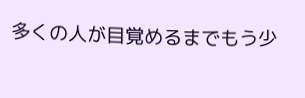多くの人が目覚めるまでもう少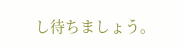し待ちましょう。